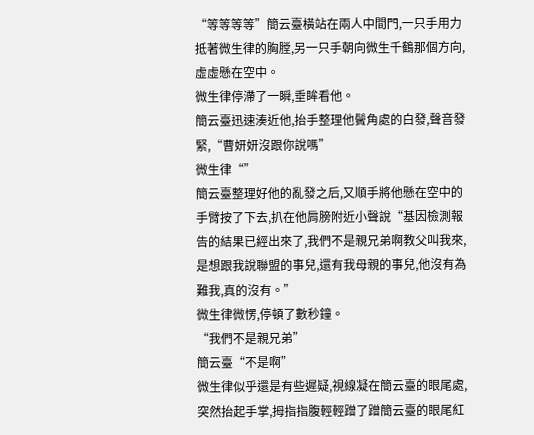“等等等等”簡云臺橫站在兩人中間門,一只手用力抵著微生律的胸膛,另一只手朝向微生千鶴那個方向,虛虛懸在空中。
微生律停滯了一瞬,垂眸看他。
簡云臺迅速湊近他,抬手整理他鬢角處的白發,聲音發緊,“曹妍妍沒跟你說嗎”
微生律“”
簡云臺整理好他的亂發之后,又順手將他懸在空中的手臂按了下去,扒在他肩膀附近小聲說“基因檢測報告的結果已經出來了,我們不是親兄弟啊教父叫我來,是想跟我說聯盟的事兒,還有我母親的事兒,他沒有為難我,真的沒有。”
微生律微愣,停頓了數秒鐘。
“我們不是親兄弟”
簡云臺“不是啊”
微生律似乎還是有些遲疑,視線凝在簡云臺的眼尾處,突然抬起手掌,拇指指腹輕輕蹭了蹭簡云臺的眼尾紅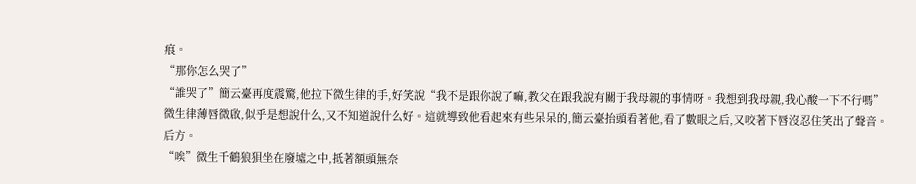痕。
“那你怎么哭了”
“誰哭了”簡云臺再度震驚,他拉下微生律的手,好笑說“我不是跟你說了嘛,教父在跟我說有關于我母親的事情呀。我想到我母親,我心酸一下不行嗎”
微生律薄唇微啟,似乎是想說什么,又不知道說什么好。這就導致他看起來有些呆呆的,簡云臺抬頭看著他,看了數眼之后,又咬著下唇沒忍住笑出了聲音。
后方。
“唉”微生千鶴狼狽坐在廢墟之中,抵著額頭無奈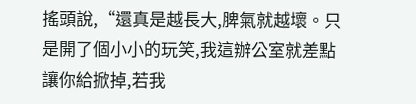搖頭說,“還真是越長大,脾氣就越壞。只是開了個小小的玩笑,我這辦公室就差點讓你給掀掉,若我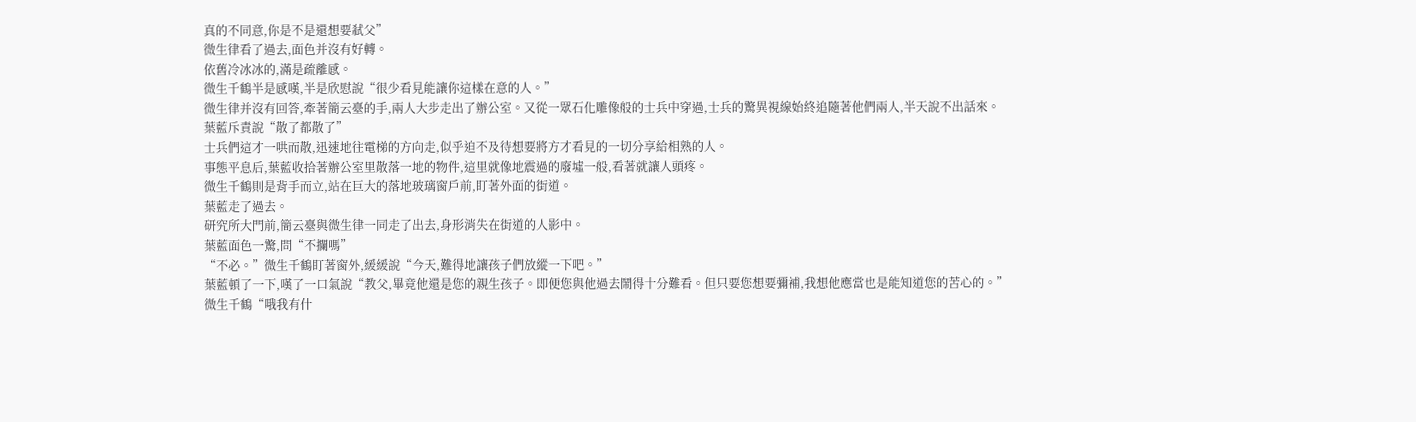真的不同意,你是不是還想要弒父”
微生律看了過去,面色并沒有好轉。
依舊冷冰冰的,滿是疏離感。
微生千鶴半是感嘆,半是欣慰說“很少看見能讓你這樣在意的人。”
微生律并沒有回答,牽著簡云臺的手,兩人大步走出了辦公室。又從一眾石化雕像般的士兵中穿過,士兵的驚異視線始終追隨著他們兩人,半天說不出話來。
葉藍斥責說“散了都散了”
士兵們這才一哄而散,迅速地往電梯的方向走,似乎迫不及待想要將方才看見的一切分享給相熟的人。
事態平息后,葉藍收拾著辦公室里散落一地的物件,這里就像地震過的廢墟一般,看著就讓人頭疼。
微生千鶴則是背手而立,站在巨大的落地玻璃窗戶前,盯著外面的街道。
葉藍走了過去。
研究所大門前,簡云臺與微生律一同走了出去,身形消失在街道的人影中。
葉藍面色一驚,問“不攔嗎”
“不必。”微生千鶴盯著窗外,緩緩說“今天,難得地讓孩子們放縱一下吧。”
葉藍頓了一下,嘆了一口氣說“教父,畢竟他還是您的親生孩子。即便您與他過去鬧得十分難看。但只要您想要彌補,我想他應當也是能知道您的苦心的。”
微生千鶴“哦我有什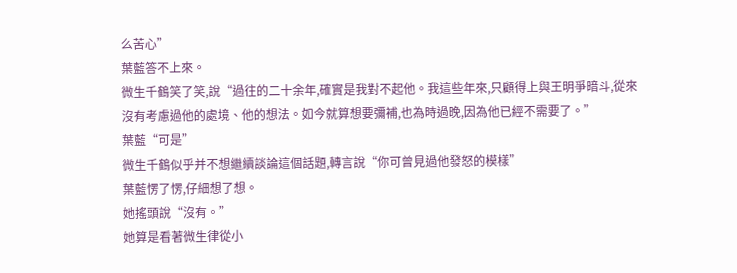么苦心”
葉藍答不上來。
微生千鶴笑了笑,說“過往的二十余年,確實是我對不起他。我這些年來,只顧得上與王明爭暗斗,從來沒有考慮過他的處境、他的想法。如今就算想要彌補,也為時過晚,因為他已經不需要了。”
葉藍“可是”
微生千鶴似乎并不想繼續談論這個話題,轉言說“你可曾見過他發怒的模樣”
葉藍愣了愣,仔細想了想。
她搖頭說“沒有。”
她算是看著微生律從小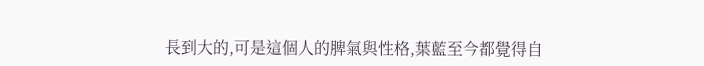長到大的,可是這個人的脾氣與性格,葉藍至今都覺得自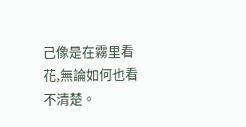己像是在霧里看花,無論如何也看不清楚。